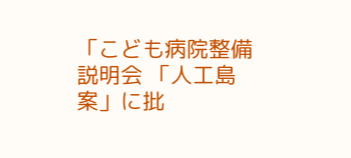「こども病院整備説明会 「人工島案」に批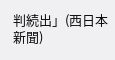判続出」(西日本新聞)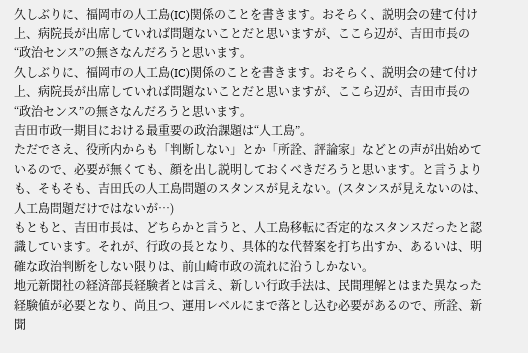久しぶりに、福岡市の人工島(IC)関係のことを書きます。おそらく、説明会の建て付け上、病院長が出席していれば問題ないことだと思いますが、ここら辺が、吉田市長の“政治センス”の無さなんだろうと思います。
久しぶりに、福岡市の人工島(IC)関係のことを書きます。おそらく、説明会の建て付け上、病院長が出席していれば問題ないことだと思いますが、ここら辺が、吉田市長の“政治センス”の無さなんだろうと思います。
吉田市政一期目における最重要の政治課題は“人工島”。
ただでさえ、役所内からも「判断しない」とか「所詮、評論家」などとの声が出始めているので、必要が無くても、顔を出し説明しておくべきだろうと思います。と言うよりも、そもそも、吉田氏の人工島問題のスタンスが見えない。(スタンスが見えないのは、人工島問題だけではないが…)
もともと、吉田市長は、どちらかと言うと、人工島移転に否定的なスタンスだったと認識しています。それが、行政の長となり、具体的な代替案を打ち出すか、あるいは、明確な政治判断をしない限りは、前山崎市政の流れに沿うしかない。
地元新聞社の経済部長経験者とは言え、新しい行政手法は、民間理解とはまた異なった経験値が必要となり、尚且つ、運用レベルにまで落とし込む必要があるので、所詮、新聞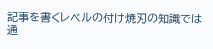記事を書くレベルの付け焼刃の知識では通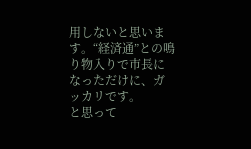用しないと思います。“経済通”との鳴り物入りで市長になっただけに、ガッカリです。
と思って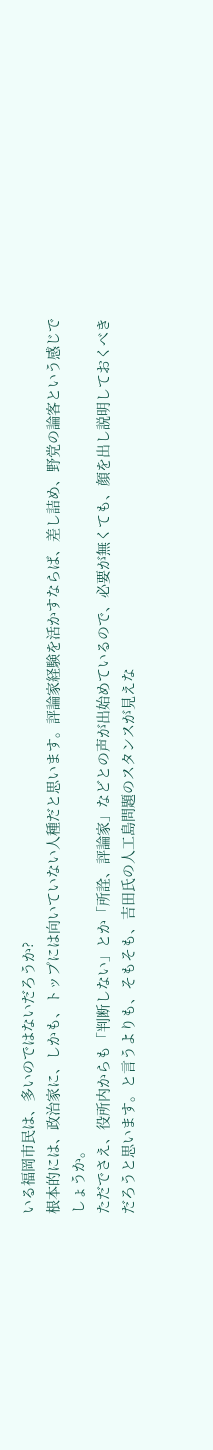いる福岡市民は、多いのではないだろうか?
根本的には、政治家に、しかも、トップには向いていない人種だと思います。評論家経験を活かすならば、差し詰め、野党の論客という感じでしょうか。
ただでさえ、役所内からも「判断しない」とか「所詮、評論家」などとの声が出始めているので、必要が無くても、顔を出し説明しておくべきだろうと思います。と言うよりも、そもそも、吉田氏の人工島問題のスタンスが見えな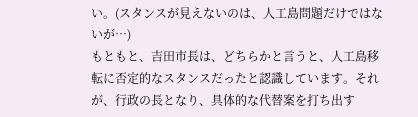い。(スタンスが見えないのは、人工島問題だけではないが…)
もともと、吉田市長は、どちらかと言うと、人工島移転に否定的なスタンスだったと認識しています。それが、行政の長となり、具体的な代替案を打ち出す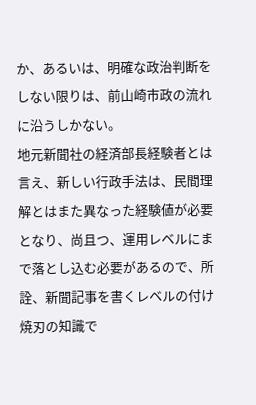か、あるいは、明確な政治判断をしない限りは、前山崎市政の流れに沿うしかない。
地元新聞社の経済部長経験者とは言え、新しい行政手法は、民間理解とはまた異なった経験値が必要となり、尚且つ、運用レベルにまで落とし込む必要があるので、所詮、新聞記事を書くレベルの付け焼刃の知識で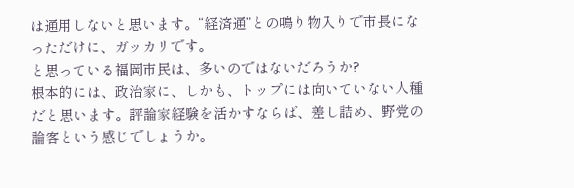は通用しないと思います。“経済通”との鳴り物入りで市長になっただけに、ガッカリです。
と思っている福岡市民は、多いのではないだろうか?
根本的には、政治家に、しかも、トップには向いていない人種だと思います。評論家経験を活かすならば、差し詰め、野党の論客という感じでしょうか。